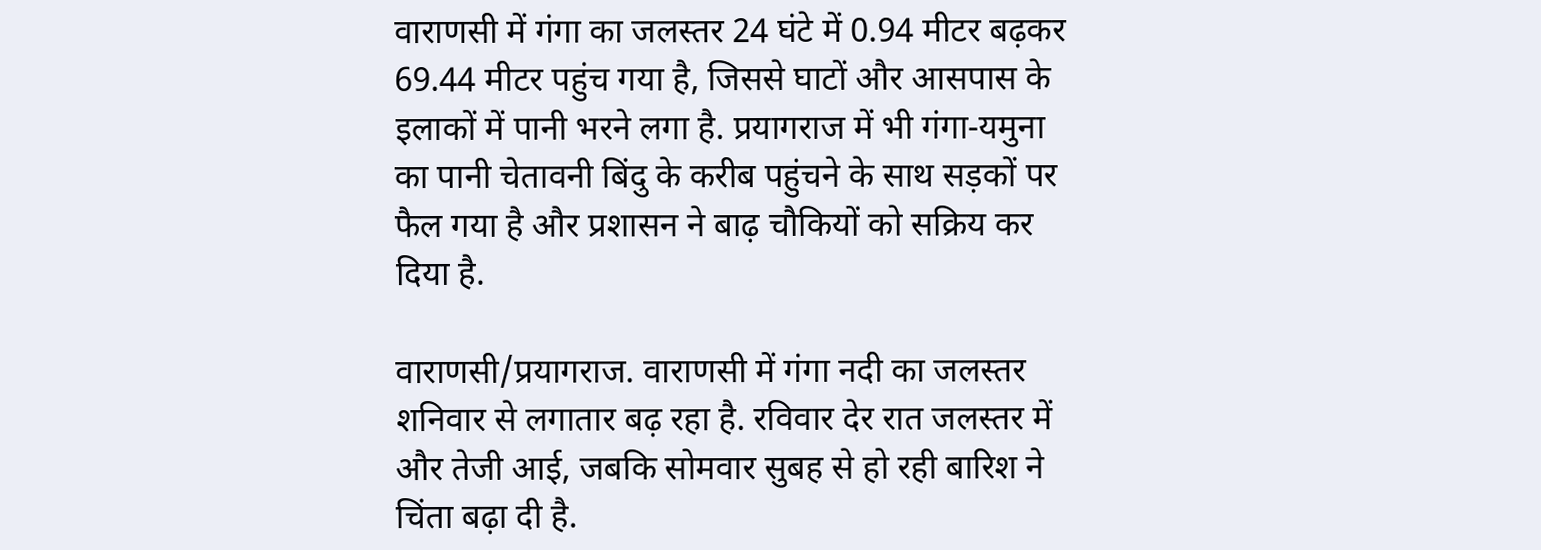वाराणसी में गंगा का जलस्तर 24 घंटे में 0.94 मीटर बढ़कर 69.44 मीटर पहुंच गया है, जिससे घाटों और आसपास के इलाकों में पानी भरने लगा है. प्रयागराज में भी गंगा-यमुना का पानी चेतावनी बिंदु के करीब पहुंचने के साथ सड़कों पर फैल गया है और प्रशासन ने बाढ़ चौकियों को सक्रिय कर दिया है.

वाराणसी/प्रयागराज. वाराणसी में गंगा नदी का जलस्तर शनिवार से लगातार बढ़ रहा है. रविवार देर रात जलस्तर में और तेजी आई, जबकि सोमवार सुबह से हो रही बारिश ने चिंता बढ़ा दी है.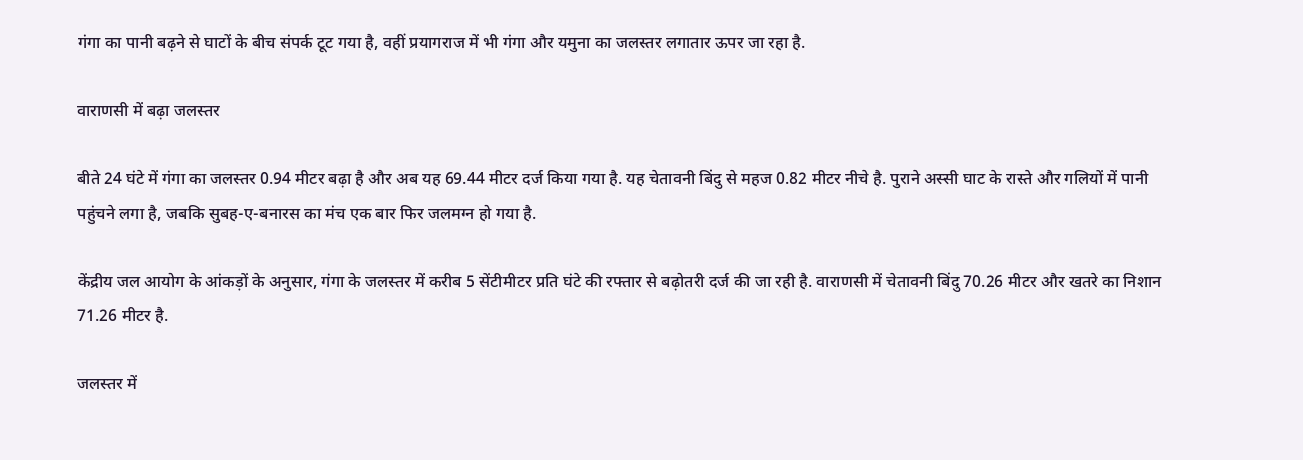गंगा का पानी बढ़ने से घाटों के बीच संपर्क टूट गया है, वहीं प्रयागराज में भी गंगा और यमुना का जलस्तर लगातार ऊपर जा रहा है.

वाराणसी में बढ़ा जलस्तर

बीते 24 घंटे में गंगा का जलस्तर 0.94 मीटर बढ़ा है और अब यह 69.44 मीटर दर्ज किया गया है. यह चेतावनी बिंदु से महज 0.82 मीटर नीचे है. पुराने अस्सी घाट के रास्ते और गलियों में पानी पहुंचने लगा है, जबकि सुबह-ए-बनारस का मंच एक बार फिर जलमग्न हो गया है.

केंद्रीय जल आयोग के आंकड़ों के अनुसार, गंगा के जलस्तर में करीब 5 सेंटीमीटर प्रति घंटे की रफ्तार से बढ़ोतरी दर्ज की जा रही है. वाराणसी में चेतावनी बिंदु 70.26 मीटर और खतरे का निशान 71.26 मीटर है.

जलस्तर में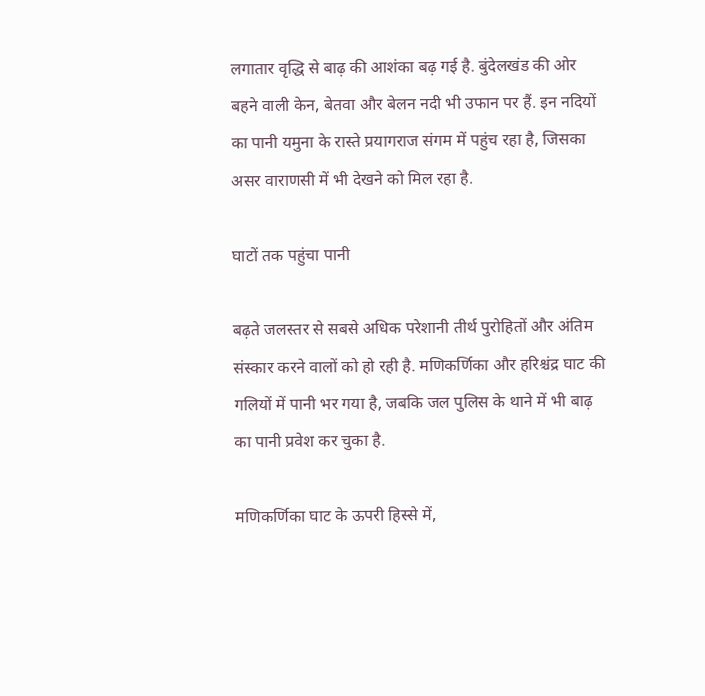लगातार वृद्धि से बाढ़ की आशंका बढ़ गई है. बुंदेलखंड की ओर बहने वाली केन, बेतवा और बेलन नदी भी उफान पर हैं. इन नदियों का पानी यमुना के रास्ते प्रयागराज संगम में पहुंच रहा है, जिसका असर वाराणसी में भी देखने को मिल रहा है.

घाटों तक पहुंचा पानी

बढ़ते जलस्तर से सबसे अधिक परेशानी तीर्थ पुरोहितों और अंतिम संस्कार करने वालों को हो रही है. मणिकर्णिका और हरिश्चंद्र घाट की गलियों में पानी भर गया है, जबकि जल पुलिस के थाने में भी बाढ़ का पानी प्रवेश कर चुका है.

मणिकर्णिका घाट के ऊपरी हिस्से में,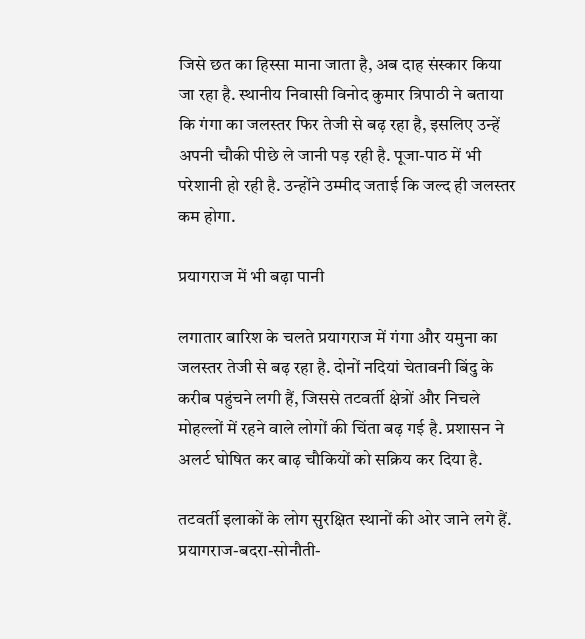जिसे छत का हिस्सा माना जाता है, अब दाह संस्कार किया जा रहा है. स्थानीय निवासी विनोद कुमार त्रिपाठी ने बताया कि गंगा का जलस्तर फिर तेजी से बढ़ रहा है, इसलिए उन्हें अपनी चौकी पीछे ले जानी पड़ रही है. पूजा-पाठ में भी परेशानी हो रही है. उन्होंने उम्मीद जताई कि जल्द ही जलस्तर कम होगा.

प्रयागराज में भी बढ़ा पानी

लगातार बारिश के चलते प्रयागराज में गंगा और यमुना का जलस्तर तेजी से बढ़ रहा है. दोनों नदियां चेतावनी बिंदु के करीब पहुंचने लगी हैं, जिससे तटवर्ती क्षेत्रों और निचले मोहल्लों में रहने वाले लोगों की चिंता बढ़ गई है. प्रशासन ने अलर्ट घोषित कर बाढ़ चौकियों को सक्रिय कर दिया है.

तटवर्ती इलाकों के लोग सुरक्षित स्थानों की ओर जाने लगे हैं. प्रयागराज-बदरा-सोनौती-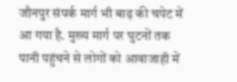जौनपुर संपर्क मार्ग भी बाढ़ की चपेट में आ गया है. मुख्य मार्ग पर घुटनों तक पानी पहुंचने से लोगों को आवाजाही में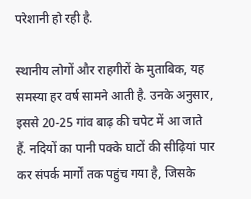परेशानी हो रही है.

स्थानीय लोगों और राहगीरों के मुताबिक, यह समस्या हर वर्ष सामने आती है. उनके अनुसार, इससे 20-25 गांव बाढ़ की चपेट में आ जाते हैं. नदियों का पानी पक्के घाटों की सीढ़ियां पार कर संपर्क मार्गों तक पहुंच गया है, जिसके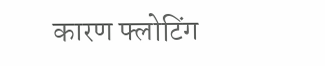कारण फ्लोटिंग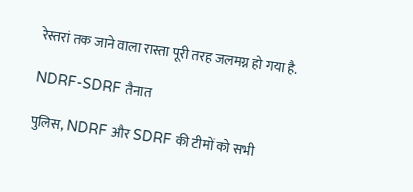रेस्तरां तक जाने वाला रास्ता पूरी तरह जलमग्न हो गया है.

NDRF-SDRF तैनात

पुलिस, NDRF और SDRF की टीमों को सभी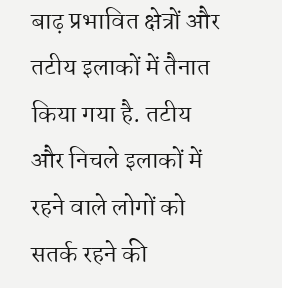बाढ़ प्रभावित क्षेत्रों और तटीय इलाकों में तैनात किया गया है. तटीय और निचले इलाकों में रहने वाले लोगों को सतर्क रहने की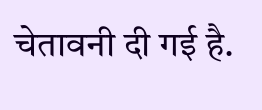चेतावनी दी गई है.